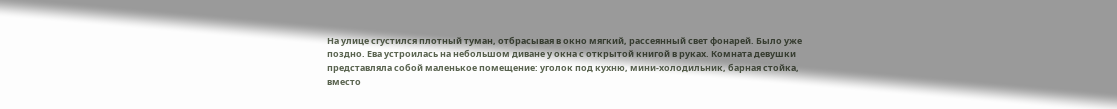На улице сгустился плотный туман, отбрасывая в окно мягкий, рассеянный свет фонарей. Было уже поздно. Ева устроилась на небольшом диване у окна с открытой книгой в руках. Комната девушки представляла собой маленькое помещение: уголок под кухню, мини-холодильник, барная стойка, вместо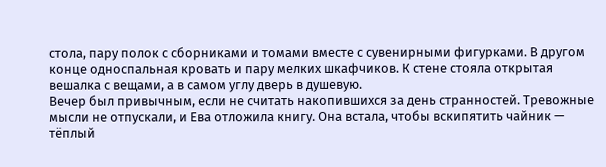стола, пару полок с сборниками и томами вместе с сувенирными фигурками. В другом конце односпальная кровать и пару мелких шкафчиков. К стене стояла открытая вешалка с вещами, а в самом углу дверь в душевую.
Вечер был привычным, если не считать накопившихся за день странностей. Тревожные мысли не отпускали, и Ева отложила книгу. Она встала, чтобы вскипятить чайник — тёплый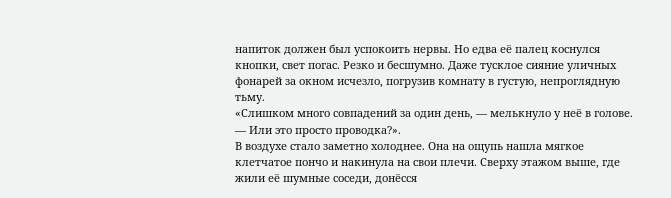напиток должен был успокоить нервы. Но едва её палец коснулся кнопки, свет погас. Резко и бесшумно. Даже тусклое сияние уличных фонарей за окном исчезло, погрузив комнату в густую, непроглядную тьму.
«Слишком много совпадений за один день, — мелькнуло у неё в голове. — Или это просто проводка?».
В воздухе стало заметно холоднее. Она на ощупь нашла мягкое клетчатое пончо и накинула на свои плечи. Сверху этажом выше, где жили её шумные соседи, донёсся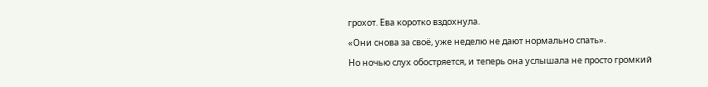грохот. Ева коротко вздохнула.
«Они снова за своё, уже неделю не дают нормально спать».
Но ночью слух обостряется, и теперь она услышала не просто громкий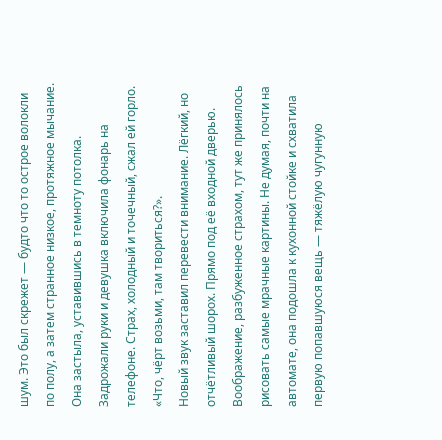шум. Это был скрежет — будто что то острое волокли по полу, а затем странное низкое, протяжное мычание.
Она застыла, уставившись в темноту потолка. Задрожали руки и девушка включила фонарь на телефоне. Страх, холодный и точечный, сжал ей горло.
«Что, чёрт возьми, там твориться?».
Новый звук заставил перевести внимание. Лёгкий, но отчётливый шорох. Прямо под её входной дверью.
Воображение, разбуженное страхом, тут же принялось рисовать самые мрачные картины. Не думая, почти на автомате, она подошла к кухонной стойке и схватила первую попавшуюся вещь — тяжёлую чугунную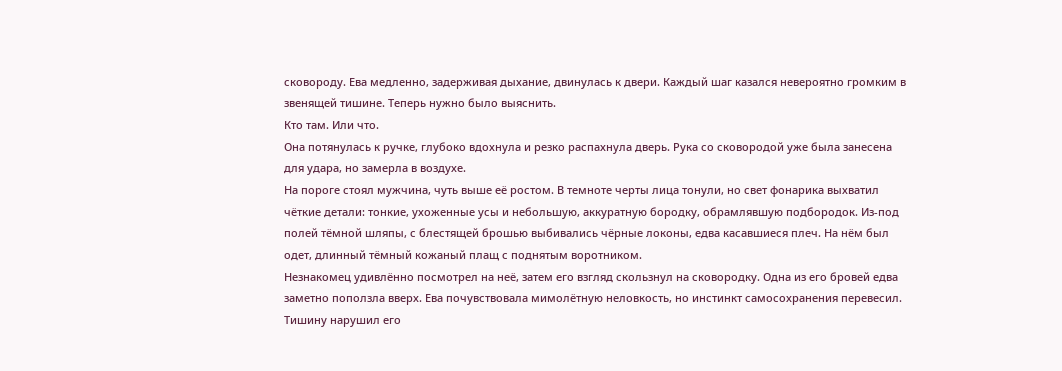сковороду. Ева медленно, задерживая дыхание, двинулась к двери. Каждый шаг казался невероятно громким в звенящей тишине. Теперь нужно было выяснить.
Кто там. Или что.
Она потянулась к ручке, глубоко вдохнула и резко распахнула дверь. Рука со сковородой уже была занесена для удара, но замерла в воздухе.
На пороге стоял мужчина, чуть выше её ростом. В темноте черты лица тонули, но свет фонарика выхватил чёткие детали: тонкие, ухоженные усы и небольшую, аккуратную бородку, обрамлявшую подбородок. Из-под полей тёмной шляпы, с блестящей брошью выбивались чёрные локоны, едва касавшиеся плеч. На нём был одет, длинный тёмный кожаный плащ с поднятым воротником.
Незнакомец удивлённо посмотрел на неё, затем его взгляд скользнул на сковородку. Одна из его бровей едва заметно поползла вверх. Ева почувствовала мимолётную неловкость, но инстинкт самосохранения перевесил. Тишину нарушил его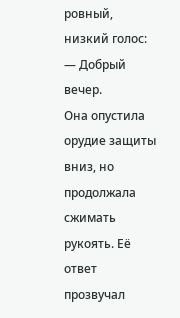ровный, низкий голос:
— Добрый вечер.
Она опустила орудие защиты вниз, но продолжала сжимать рукоять. Её ответ прозвучал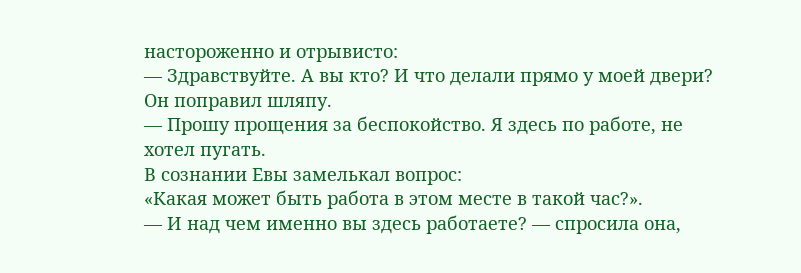настороженно и отрывисто:
— Здравствуйте. А вы кто? И что делали прямо у моей двери?
Он поправил шляпу.
— Прошу прощения за беспокойство. Я здесь по работе, не хотел пугать.
В сознании Евы замелькал вопрос:
«Какая может быть работа в этом месте в такой час?».
— И над чем именно вы здесь работаете? — спросила она,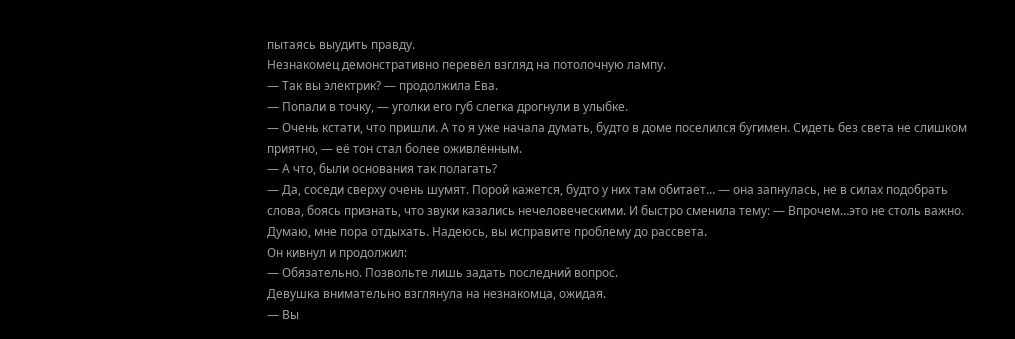пытаясь выудить правду.
Незнакомец демонстративно перевёл взгляд на потолочную лампу.
— Так вы электрик? — продолжила Ева.
— Попали в точку, — уголки его губ слегка дрогнули в улыбке.
— Очень кстати, что пришли. А то я уже начала думать, будто в доме поселился бугимен. Сидеть без света не слишком приятно, — её тон стал более оживлённым.
— А что, были основания так полагать?
— Да, соседи сверху очень шумят. Порой кажется, будто у них там обитает… — она запнулась, не в силах подобрать слова, боясь признать, что звуки казались нечеловеческими. И быстро сменила тему: — Впрочем…это не столь важно. Думаю, мне пора отдыхать. Надеюсь, вы исправите проблему до рассвета.
Он кивнул и продолжил:
— Обязательно. Позвольте лишь задать последний вопрос.
Девушка внимательно взглянула на незнакомца, ожидая.
— Вы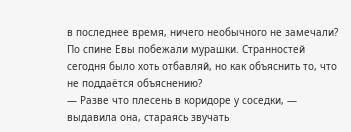в последнее время, ничего необычного не замечали?
По спине Евы побежали мурашки. Странностей сегодня было хоть отбавляй, но как объяснить то, что не поддаётся объяснению?
— Разве что плесень в коридоре у соседки, — выдавила она, стараясь звучать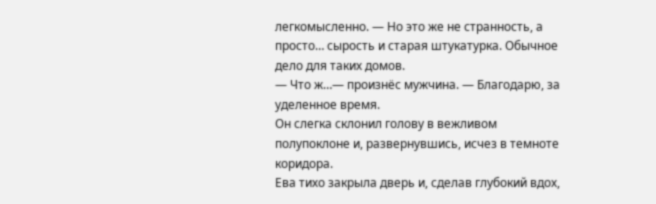легкомысленно. — Но это же не странность, а просто… сырость и старая штукатурка. Обычное дело для таких домов.
— Что ж…— произнёс мужчина. — Благодарю, за уделенное время.
Он слегка склонил голову в вежливом полупоклоне и, развернувшись, исчез в темноте коридора.
Ева тихо закрыла дверь и, сделав глубокий вдох,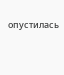опустилась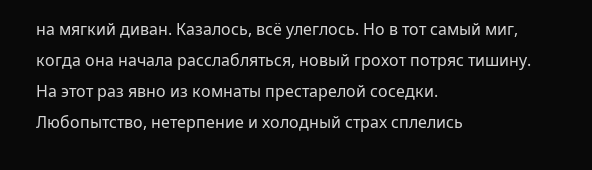на мягкий диван. Казалось, всё улеглось. Но в тот самый миг, когда она начала расслабляться, новый грохот потряс тишину. На этот раз явно из комнаты престарелой соседки.
Любопытство, нетерпение и холодный страх сплелись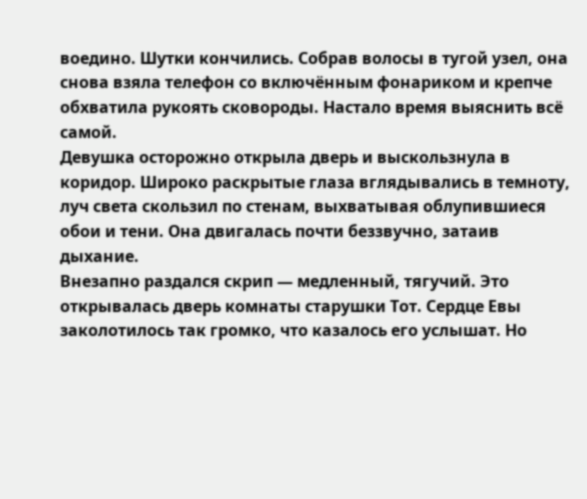воедино. Шутки кончились. Собрав волосы в тугой узел, она снова взяла телефон со включённым фонариком и крепче обхватила рукоять сковороды. Настало время выяснить всё самой.
Девушка осторожно открыла дверь и выскользнула в коридор. Широко раскрытые глаза вглядывались в темноту, луч света скользил по стенам, выхватывая облупившиеся обои и тени. Она двигалась почти беззвучно, затаив дыхание.
Внезапно раздался скрип — медленный, тягучий. Это открывалась дверь комнаты старушки Тот. Сердце Евы заколотилось так громко, что казалось его услышат. Но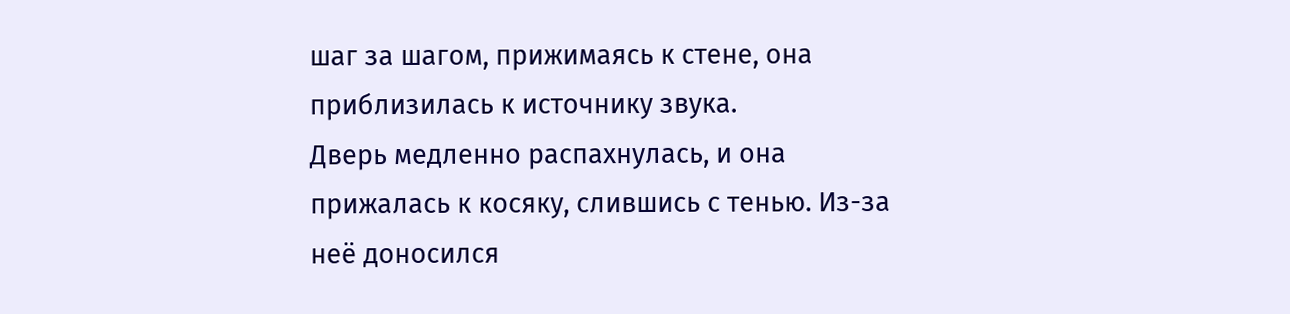шаг за шагом, прижимаясь к стене, она приблизилась к источнику звука.
Дверь медленно распахнулась, и она прижалась к косяку, слившись с тенью. Из-за неё доносился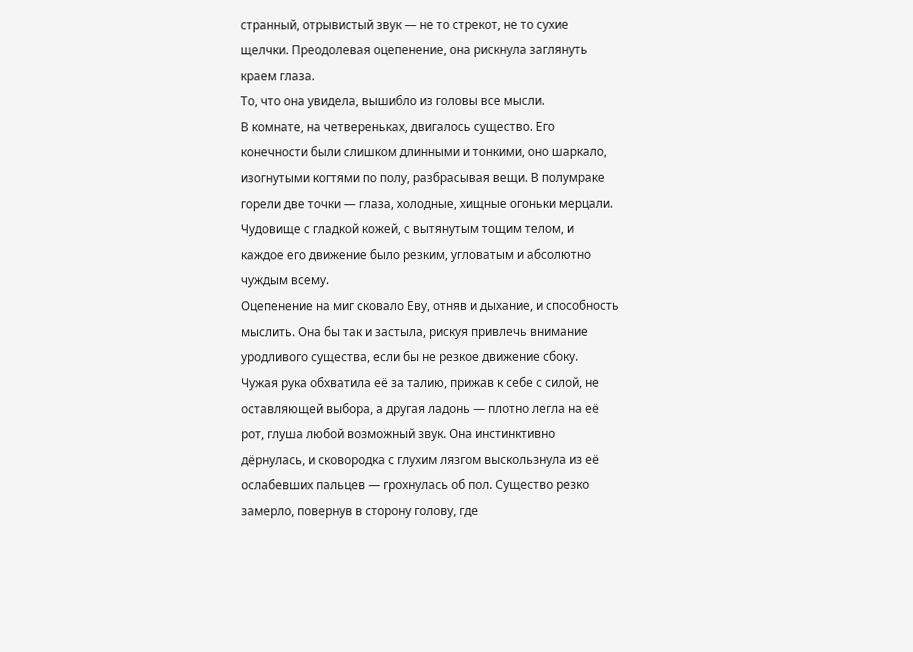странный, отрывистый звук — не то стрекот, не то сухие щелчки. Преодолевая оцепенение, она рискнула заглянуть краем глаза.
То, что она увидела, вышибло из головы все мысли.
В комнате, на четвереньках, двигалось существо. Его конечности были слишком длинными и тонкими, оно шаркало, изогнутыми когтями по полу, разбрасывая вещи. В полумраке горели две точки — глаза, холодные, хищные огоньки мерцали. Чудовище с гладкой кожей, с вытянутым тощим телом, и каждое его движение было резким, угловатым и абсолютно чуждым всему.
Оцепенение на миг сковало Еву, отняв и дыхание, и способность мыслить. Она бы так и застыла, рискуя привлечь внимание уродливого существа, если бы не резкое движение сбоку.
Чужая рука обхватила её за талию, прижав к себе с силой, не оставляющей выбора, а другая ладонь — плотно легла на её рот, глуша любой возможный звук. Она инстинктивно дёрнулась, и сковородка с глухим лязгом выскользнула из её ослабевших пальцев — грохнулась об пол. Существо резко замерло, повернув в сторону голову, где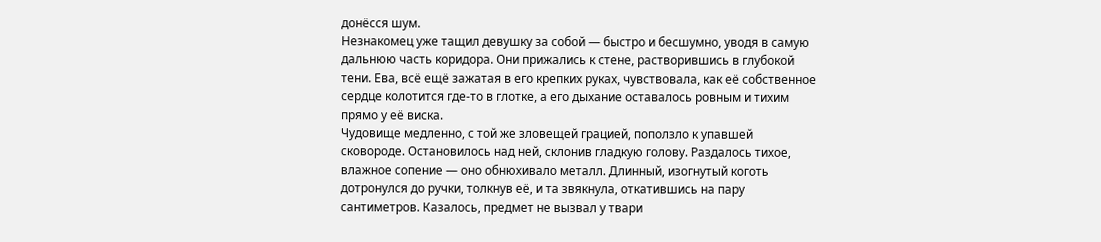донёсся шум.
Незнакомец уже тащил девушку за собой — быстро и бесшумно, уводя в самую дальнюю часть коридора. Они прижались к стене, растворившись в глубокой тени. Ева, всё ещё зажатая в его крепких руках, чувствовала, как её собственное сердце колотится где-то в глотке, а его дыхание оставалось ровным и тихим прямо у её виска.
Чудовище медленно, с той же зловещей грацией, поползло к упавшей сковороде. Остановилось над ней, склонив гладкую голову. Раздалось тихое, влажное сопение — оно обнюхивало металл. Длинный, изогнутый коготь дотронулся до ручки, толкнув её, и та звякнула, откатившись на пару сантиметров. Казалось, предмет не вызвал у твари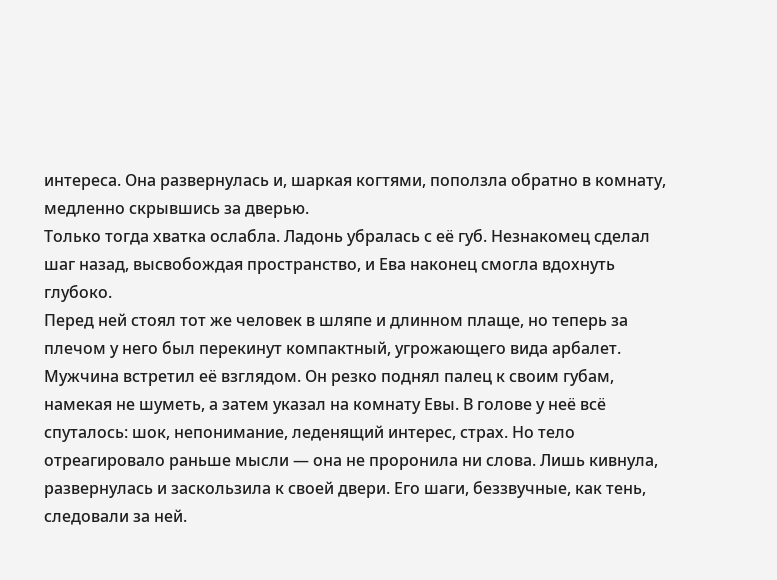интереса. Она развернулась и, шаркая когтями, поползла обратно в комнату, медленно скрывшись за дверью.
Только тогда хватка ослабла. Ладонь убралась с её губ. Незнакомец сделал шаг назад, высвобождая пространство, и Ева наконец смогла вдохнуть глубоко.
Перед ней стоял тот же человек в шляпе и длинном плаще, но теперь за плечом у него был перекинут компактный, угрожающего вида арбалет. Мужчина встретил её взглядом. Он резко поднял палец к своим губам, намекая не шуметь, а затем указал на комнату Евы. В голове у неё всё спуталось: шок, непонимание, леденящий интерес, страх. Но тело отреагировало раньше мысли — она не проронила ни слова. Лишь кивнула, развернулась и заскользила к своей двери. Его шаги, беззвучные, как тень, следовали за ней.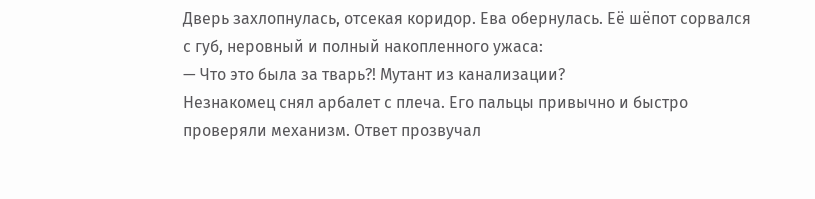Дверь захлопнулась, отсекая коридор. Ева обернулась. Её шёпот сорвался с губ, неровный и полный накопленного ужаса:
— Что это была за тварь?! Мутант из канализации?
Незнакомец снял арбалет с плеча. Его пальцы привычно и быстро проверяли механизм. Ответ прозвучал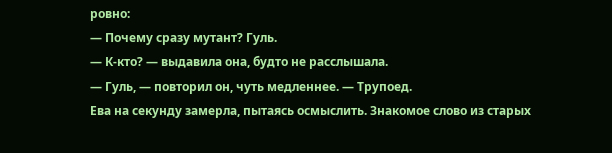ровно:
— Почему сразу мутант? Гуль.
— К-кто? — выдавила она, будто не расслышала.
— Гуль, — повторил он, чуть медленнее. — Трупоед.
Ева на секунду замерла, пытаясь осмыслить. Знакомое слово из старых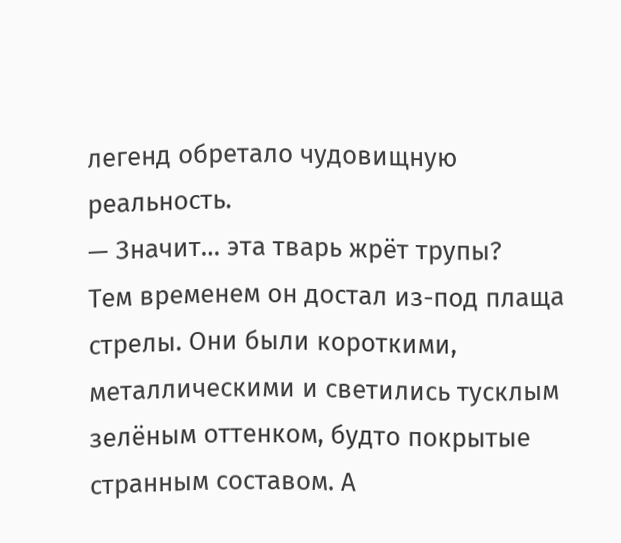легенд обретало чудовищную реальность.
— Значит… эта тварь жрёт трупы?
Тем временем он достал из-под плаща стрелы. Они были короткими, металлическими и светились тусклым зелёным оттенком, будто покрытые странным составом. А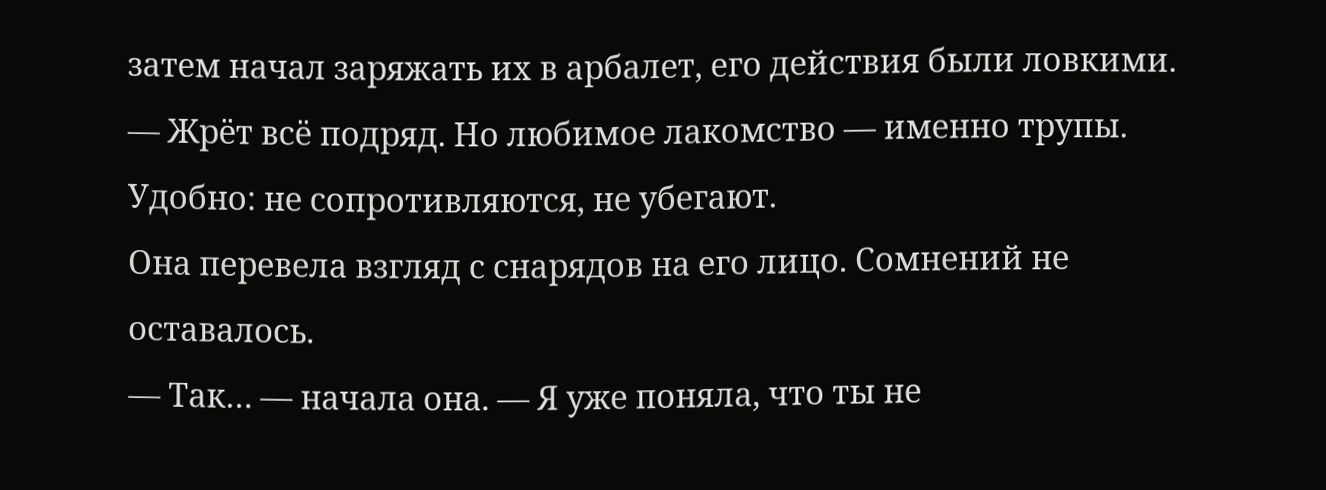затем начал заряжать их в арбалет, его действия были ловкими.
— Жрёт всё подряд. Но любимое лакомство — именно трупы. Удобно: не сопротивляются, не убегают.
Она перевела взгляд с снарядов на его лицо. Сомнений не оставалось.
— Так… — начала она. — Я уже поняла, что ты не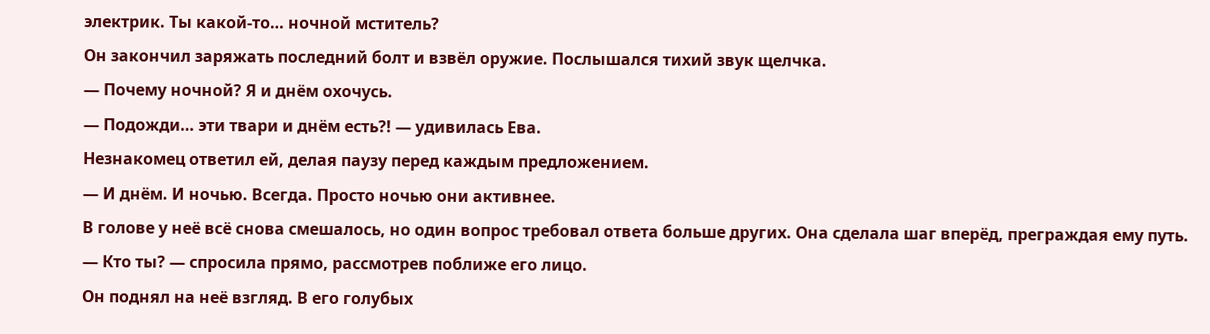электрик. Ты какой-то… ночной мститель?
Он закончил заряжать последний болт и взвёл оружие. Послышался тихий звук щелчка.
— Почему ночной? Я и днём охочусь.
— Подожди… эти твари и днём есть?! — удивилась Ева.
Незнакомец ответил ей, делая паузу перед каждым предложением.
— И днём. И ночью. Всегда. Просто ночью они активнее.
В голове у неё всё снова смешалось, но один вопрос требовал ответа больше других. Она сделала шаг вперёд, преграждая ему путь.
— Кто ты? — спросила прямо, рассмотрев поближе его лицо.
Он поднял на неё взгляд. В его голубых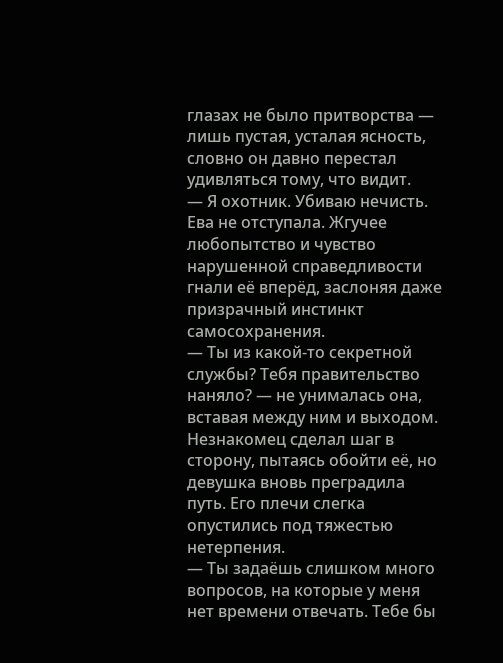глазах не было притворства — лишь пустая, усталая ясность, словно он давно перестал удивляться тому, что видит.
— Я охотник. Убиваю нечисть.
Ева не отступала. Жгучее любопытство и чувство нарушенной справедливости гнали её вперёд, заслоняя даже призрачный инстинкт самосохранения.
— Ты из какой-то секретной службы? Тебя правительство наняло? — не унималась она, вставая между ним и выходом.
Незнакомец сделал шаг в сторону, пытаясь обойти её, но девушка вновь преградила путь. Его плечи слегка опустились под тяжестью нетерпения.
— Ты задаёшь слишком много вопросов, на которые у меня нет времени отвечать. Тебе бы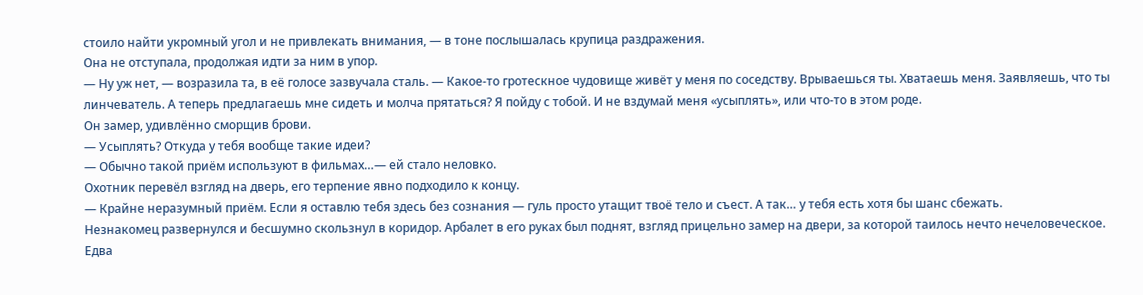стоило найти укромный угол и не привлекать внимания, — в тоне послышалась крупица раздражения.
Она не отступала, продолжая идти за ним в упор.
— Ну уж нет, — возразила та, в её голосе зазвучала сталь. — Какое-то гротескное чудовище живёт у меня по соседству. Врываешься ты. Хватаешь меня. Заявляешь, что ты линчеватель. А теперь предлагаешь мне сидеть и молча прятаться? Я пойду с тобой. И не вздумай меня «усыплять», или что-то в этом роде.
Он замер, удивлённо сморщив брови.
— Усыплять? Откуда у тебя вообще такие идеи?
— Обычно такой приём используют в фильмах…— ей стало неловко.
Охотник перевёл взгляд на дверь, его терпение явно подходило к концу.
— Крайне неразумный приём. Если я оставлю тебя здесь без сознания — гуль просто утащит твоё тело и съест. А так… у тебя есть хотя бы шанс сбежать.
Незнакомец развернулся и бесшумно скользнул в коридор. Арбалет в его руках был поднят, взгляд прицельно замер на двери, за которой таилось нечто нечеловеческое.
Едва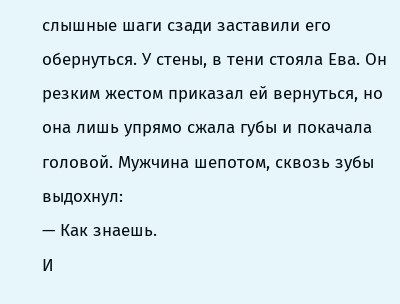слышные шаги сзади заставили его обернуться. У стены, в тени стояла Ева. Он резким жестом приказал ей вернуться, но она лишь упрямо сжала губы и покачала головой. Мужчина шепотом, сквозь зубы выдохнул:
— Как знаешь.
И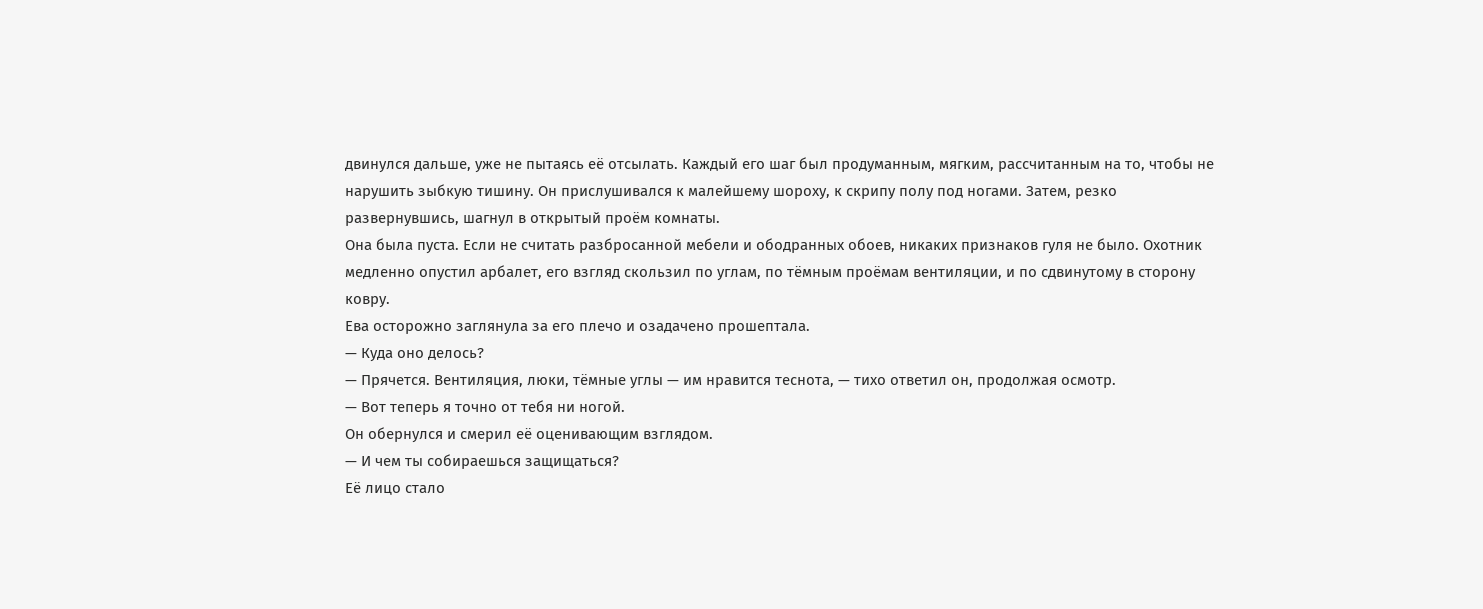двинулся дальше, уже не пытаясь её отсылать. Каждый его шаг был продуманным, мягким, рассчитанным на то, чтобы не нарушить зыбкую тишину. Он прислушивался к малейшему шороху, к скрипу полу под ногами. Затем, резко развернувшись, шагнул в открытый проём комнаты.
Она была пуста. Если не считать разбросанной мебели и ободранных обоев, никаких признаков гуля не было. Охотник медленно опустил арбалет, его взгляд скользил по углам, по тёмным проёмам вентиляции, и по сдвинутому в сторону ковру.
Ева осторожно заглянула за его плечо и озадачено прошептала.
— Куда оно делось?
— Прячется. Вентиляция, люки, тёмные углы — им нравится теснота, — тихо ответил он, продолжая осмотр.
— Вот теперь я точно от тебя ни ногой.
Он обернулся и смерил её оценивающим взглядом.
— И чем ты собираешься защищаться?
Её лицо стало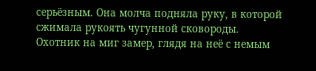серьёзным. Она молча подняла руку, в которой сжимала рукоять чугунной сковороды.
Охотник на миг замер, глядя на неё с немым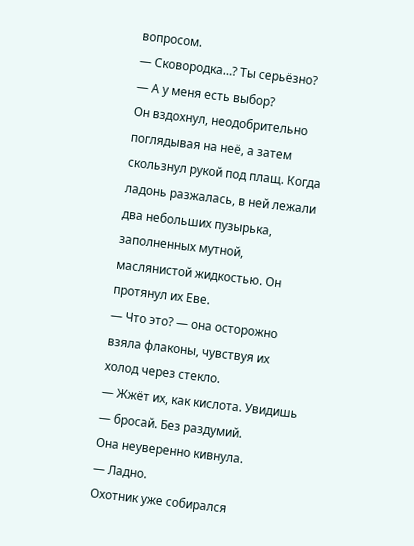вопросом.
— Сковородка…? Ты серьёзно?
— А у меня есть выбор?
Он вздохнул, неодобрительно поглядывая на неё, а затем скользнул рукой под плащ. Когда ладонь разжалась, в ней лежали два небольших пузырька, заполненных мутной, маслянистой жидкостью. Он протянул их Еве.
— Что это? — она осторожно взяла флаконы, чувствуя их холод через стекло.
— Жжёт их, как кислота. Увидишь — бросай. Без раздумий.
Она неуверенно кивнула.
— Ладно.
Охотник уже собирался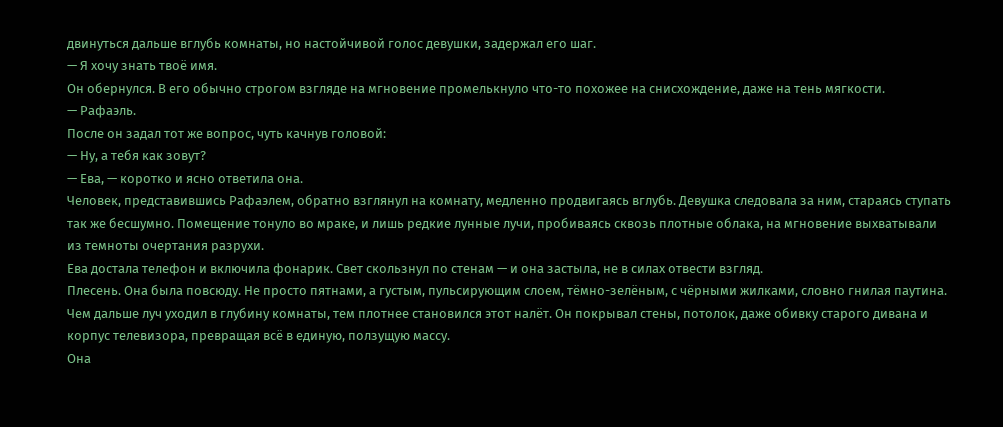двинуться дальше вглубь комнаты, но настойчивой голос девушки, задержал его шаг.
— Я хочу знать твоё имя.
Он обернулся. В его обычно строгом взгляде на мгновение промелькнуло что-то похожее на снисхождение, даже на тень мягкости.
— Рафаэль.
После он задал тот же вопрос, чуть качнув головой:
— Ну, а тебя как зовут?
— Ева, — коротко и ясно ответила она.
Человек, представившись Рафаэлем, обратно взглянул на комнату, медленно продвигаясь вглубь. Девушка следовала за ним, стараясь ступать так же бесшумно. Помещение тонуло во мраке, и лишь редкие лунные лучи, пробиваясь сквозь плотные облака, на мгновение выхватывали из темноты очертания разрухи.
Ева достала телефон и включила фонарик. Свет скользнул по стенам — и она застыла, не в силах отвести взгляд.
Плесень. Она была повсюду. Не просто пятнами, а густым, пульсирующим слоем, тёмно-зелёным, с чёрными жилками, словно гнилая паутина. Чем дальше луч уходил в глубину комнаты, тем плотнее становился этот налёт. Он покрывал стены, потолок, даже обивку старого дивана и корпус телевизора, превращая всё в единую, ползущую массу.
Она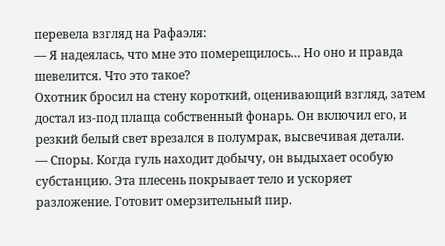перевела взгляд на Рафаэля:
— Я надеялась, что мне это померещилось… Но оно и правда шевелится. Что это такое?
Охотник бросил на стену короткий, оценивающий взгляд, затем достал из-под плаща собственный фонарь. Он включил его, и резкий белый свет врезался в полумрак, высвечивая детали.
— Споры. Когда гуль находит добычу, он выдыхает особую субстанцию. Эта плесень покрывает тело и ускоряет разложение. Готовит омерзительный пир.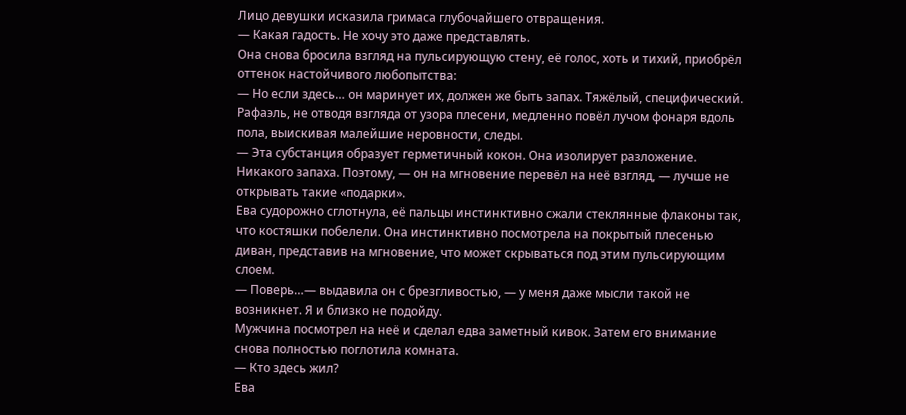Лицо девушки исказила гримаса глубочайшего отвращения.
— Какая гадость. Не хочу это даже представлять.
Она снова бросила взгляд на пульсирующую стену, её голос, хоть и тихий, приобрёл оттенок настойчивого любопытства:
— Но если здесь… он маринует их, должен же быть запах. Тяжёлый, специфический.
Рафаэль, не отводя взгляда от узора плесени, медленно повёл лучом фонаря вдоль пола, выискивая малейшие неровности, следы.
— Эта субстанция образует герметичный кокон. Она изолирует разложение. Никакого запаха. Поэтому, — он на мгновение перевёл на неё взгляд, — лучше не открывать такие «подарки».
Ева судорожно сглотнула, её пальцы инстинктивно сжали стеклянные флаконы так, что костяшки побелели. Она инстинктивно посмотрела на покрытый плесенью диван, представив на мгновение, что может скрываться под этим пульсирующим слоем.
— Поверь…— выдавила он с брезгливостью, — у меня даже мысли такой не возникнет. Я и близко не подойду.
Мужчина посмотрел на неё и сделал едва заметный кивок. Затем его внимание снова полностью поглотила комната.
— Кто здесь жил?
Ева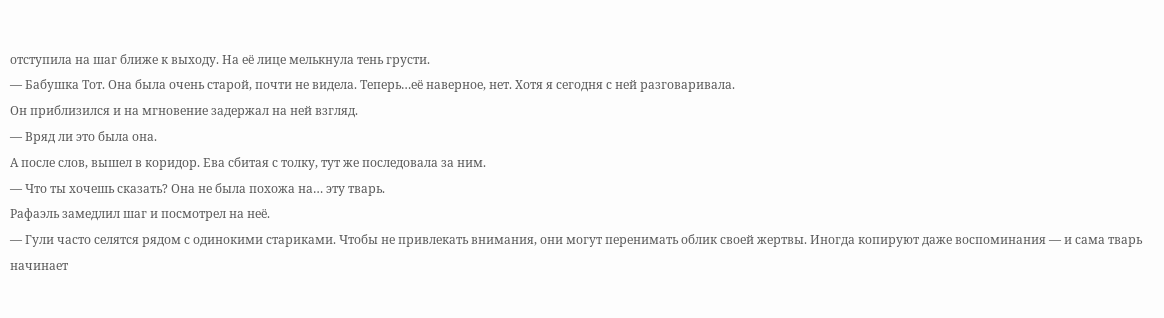отступила на шаг ближе к выходу. На её лице мелькнула тень грусти.
— Бабушка Тот. Она была очень старой, почти не видела. Теперь…её наверное, нет. Хотя я сегодня с ней разговаривала.
Он приблизился и на мгновение задержал на ней взгляд.
— Вряд ли это была она.
А после слов, вышел в коридор. Ева сбитая с толку, тут же последовала за ним.
— Что ты хочешь сказать? Она не была похожа на… эту тварь.
Рафаэль замедлил шаг и посмотрел на неё.
— Гули часто селятся рядом с одинокими стариками. Чтобы не привлекать внимания, они могут перенимать облик своей жертвы. Иногда копируют даже воспоминания — и сама тварь начинает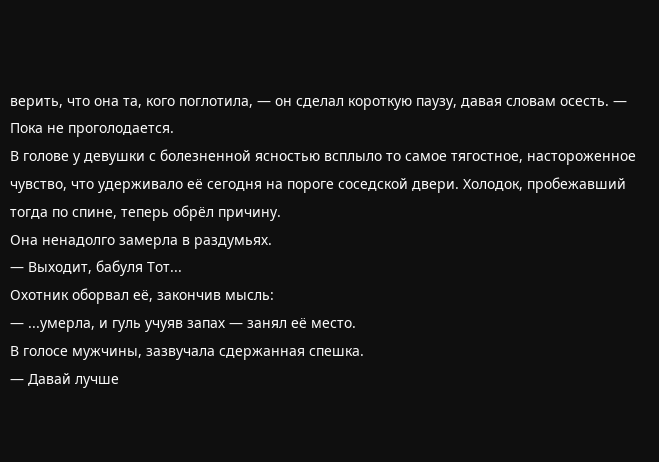верить, что она та, кого поглотила, — он сделал короткую паузу, давая словам осесть. — Пока не проголодается.
В голове у девушки с болезненной ясностью всплыло то самое тягостное, настороженное чувство, что удерживало её сегодня на пороге соседской двери. Холодок, пробежавший тогда по спине, теперь обрёл причину.
Она ненадолго замерла в раздумьях.
— Выходит, бабуля Тот...
Охотник оборвал её, закончив мысль:
— ...умерла, и гуль учуяв запах — занял её место.
В голосе мужчины, зазвучала сдержанная спешка.
— Давай лучше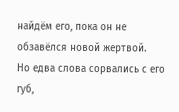найдём его, пока он не обзавёлся новой жертвой.
Но едва слова сорвались с его губ,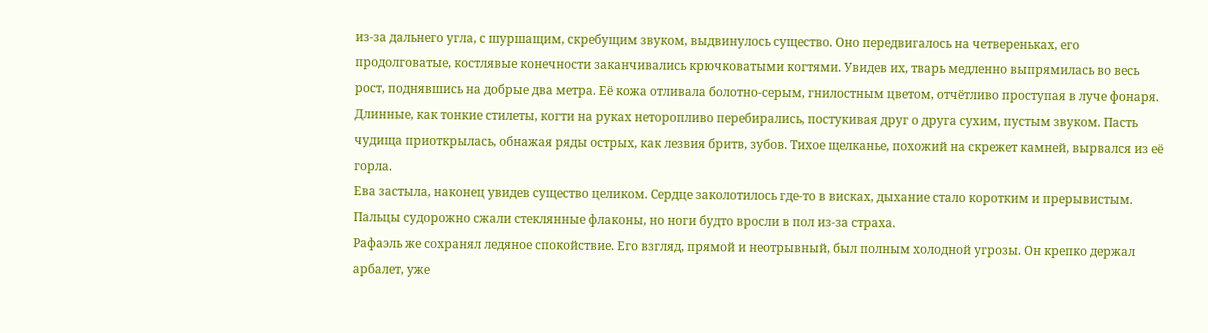из-за дальнего угла, с шуршащим, скребущим звуком, выдвинулось существо. Оно передвигалось на четвереньках, его продолговатые, костлявые конечности заканчивались крючковатыми когтями. Увидев их, тварь медленно выпрямилась во весь рост, поднявшись на добрые два метра. Её кожа отливала болотно-серым, гнилостным цветом, отчётливо проступая в луче фонаря. Длинные, как тонкие стилеты, когти на руках неторопливо перебирались, постукивая друг о друга сухим, пустым звуком. Пасть чудища приоткрылась, обнажая ряды острых, как лезвия бритв, зубов. Тихое щелканье, похожий на скрежет камней, вырвался из её горла.
Ева застыла, наконец увидев существо целиком. Сердце заколотилось где-то в висках, дыхание стало коротким и прерывистым. Пальцы судорожно сжали стеклянные флаконы, но ноги будто вросли в пол из-за страха.
Рафаэль же сохранял ледяное спокойствие. Его взгляд, прямой и неотрывный, был полным холодной угрозы. Он крепко держал арбалет, уже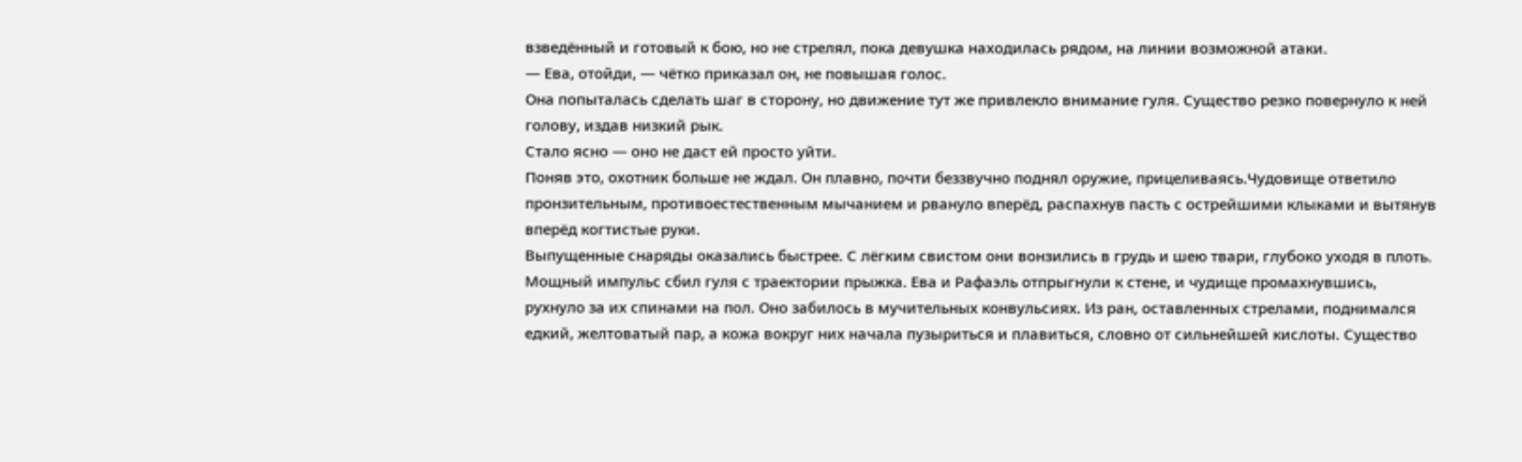взведённый и готовый к бою, но не стрелял, пока девушка находилась рядом, на линии возможной атаки.
— Ева, отойди, — чётко приказал он, не повышая голос.
Она попыталась сделать шаг в сторону, но движение тут же привлекло внимание гуля. Существо резко повернуло к ней голову, издав низкий рык.
Стало ясно — оно не даст ей просто уйти.
Поняв это, охотник больше не ждал. Он плавно, почти беззвучно поднял оружие, прицеливаясь.Чудовище ответило пронзительным, противоестественным мычанием и рвануло вперёд, распахнув пасть с острейшими клыками и вытянув вперёд когтистые руки.
Выпущенные снаряды оказались быстрее. С лёгким свистом они вонзились в грудь и шею твари, глубоко уходя в плоть. Мощный импульс сбил гуля с траектории прыжка. Ева и Рафаэль отпрыгнули к стене, и чудище промахнувшись, рухнуло за их спинами на пол. Оно забилось в мучительных конвульсиях. Из ран, оставленных стрелами, поднимался едкий, желтоватый пар, а кожа вокруг них начала пузыриться и плавиться, словно от сильнейшей кислоты. Существо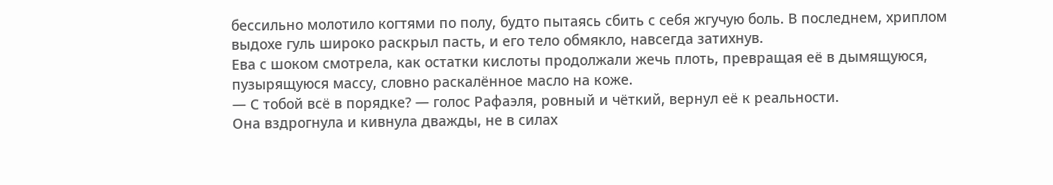бессильно молотило когтями по полу, будто пытаясь сбить с себя жгучую боль. В последнем, хриплом выдохе гуль широко раскрыл пасть, и его тело обмякло, навсегда затихнув.
Ева с шоком смотрела, как остатки кислоты продолжали жечь плоть, превращая её в дымящуюся, пузырящуюся массу, словно раскалённое масло на коже.
— С тобой всё в порядке? — голос Рафаэля, ровный и чёткий, вернул её к реальности.
Она вздрогнула и кивнула дважды, не в силах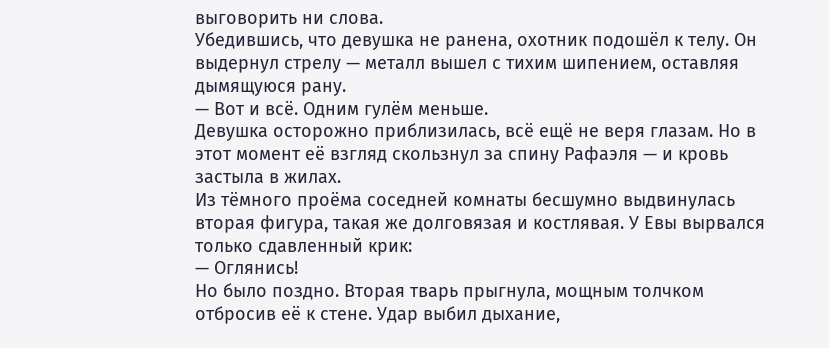выговорить ни слова.
Убедившись, что девушка не ранена, охотник подошёл к телу. Он выдернул стрелу — металл вышел с тихим шипением, оставляя дымящуюся рану.
— Вот и всё. Одним гулём меньше.
Девушка осторожно приблизилась, всё ещё не веря глазам. Но в этот момент её взгляд скользнул за спину Рафаэля — и кровь застыла в жилах.
Из тёмного проёма соседней комнаты бесшумно выдвинулась вторая фигура, такая же долговязая и костлявая. У Евы вырвался только сдавленный крик:
— Оглянись!
Но было поздно. Вторая тварь прыгнула, мощным толчком отбросив её к стене. Удар выбил дыхание,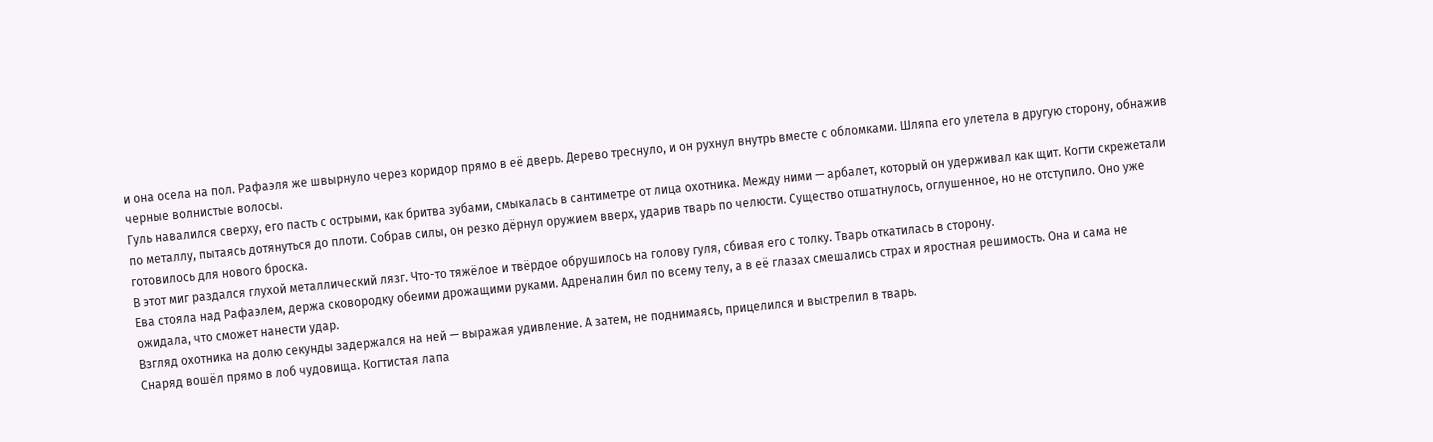и она осела на пол. Рафаэля же швырнуло через коридор прямо в её дверь. Дерево треснуло, и он рухнул внутрь вместе с обломками. Шляпа его улетела в другую сторону, обнажив черные волнистые волосы.
Гуль навалился сверху, его пасть с острыми, как бритва зубами, смыкалась в сантиметре от лица охотника. Между ними — арбалет, который он удерживал как щит. Когти скрежетали по металлу, пытаясь дотянуться до плоти. Собрав силы, он резко дёрнул оружием вверх, ударив тварь по челюсти. Существо отшатнулось, оглушенное, но не отступило. Оно уже готовилось для нового броска.
В этот миг раздался глухой металлический лязг. Что-то тяжёлое и твёрдое обрушилось на голову гуля, сбивая его с толку. Тварь откатилась в сторону.
Ева стояла над Рафаэлем, держа сковородку обеими дрожащими руками. Адреналин бил по всему телу, а в её глазах смешались страх и яростная решимость. Она и сама не ожидала, что сможет нанести удар.
Взгляд охотника на долю секунды задержался на ней — выражая удивление. А затем, не поднимаясь, прицелился и выстрелил в тварь.
Снаряд вошёл прямо в лоб чудовища. Когтистая лапа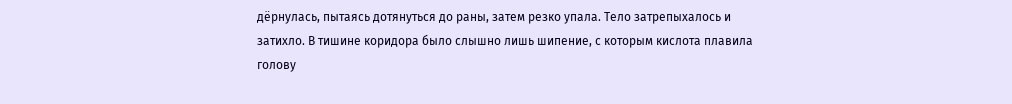дёрнулась, пытаясь дотянуться до раны, затем резко упала. Тело затрепыхалось и затихло. В тишине коридора было слышно лишь шипение, с которым кислота плавила голову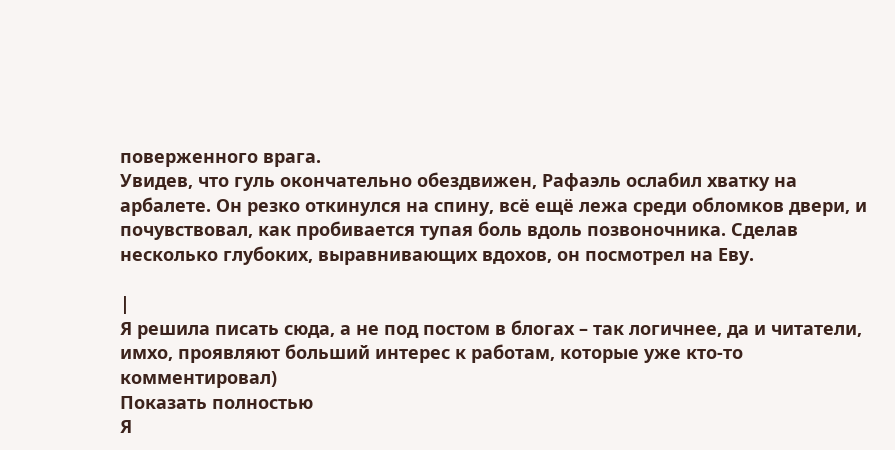поверженного врага.
Увидев, что гуль окончательно обездвижен, Рафаэль ослабил хватку на арбалете. Он резко откинулся на спину, всё ещё лежа среди обломков двери, и почувствовал, как пробивается тупая боль вдоль позвоночника. Сделав несколько глубоких, выравнивающих вдохов, он посмотрел на Еву.

|
Я решила писать сюда, а не под постом в блогах – так логичнее, да и читатели, имхо, проявляют больший интерес к работам, которые уже кто-то комментировал)
Показать полностью
Я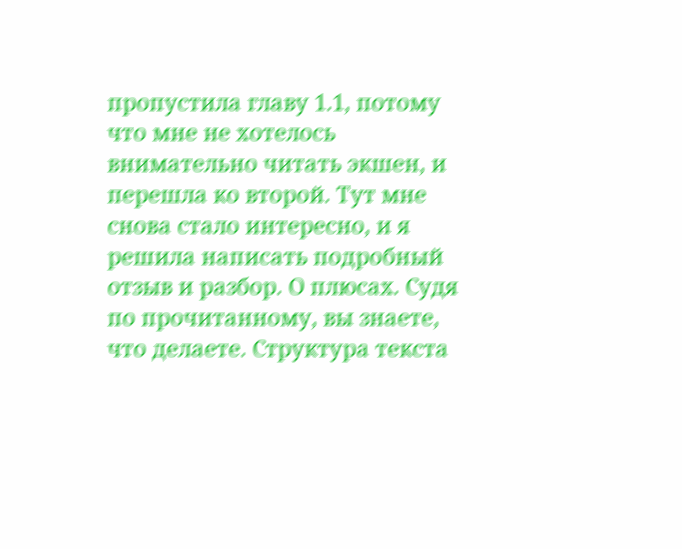пропустила главу 1.1, потому что мне не хотелось внимательно читать экшен, и перешла ко второй. Тут мне снова стало интересно, и я решила написать подробный отзыв и разбор. О плюсах. Судя по прочитанному, вы знаете, что делаете. Структура текста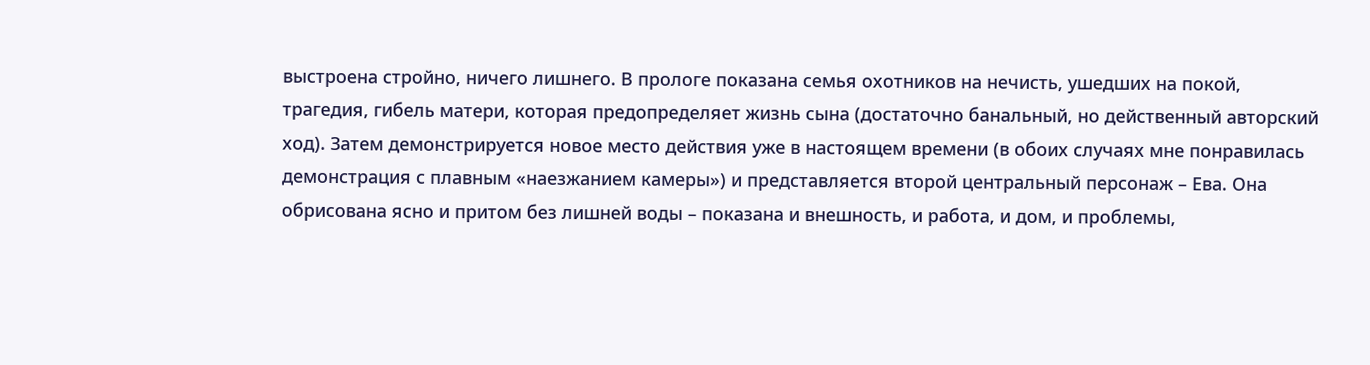выстроена стройно, ничего лишнего. В прологе показана семья охотников на нечисть, ушедших на покой, трагедия, гибель матери, которая предопределяет жизнь сына (достаточно банальный, но действенный авторский ход). Затем демонстрируется новое место действия уже в настоящем времени (в обоих случаях мне понравилась демонстрация с плавным «наезжанием камеры») и представляется второй центральный персонаж – Ева. Она обрисована ясно и притом без лишней воды – показана и внешность, и работа, и дом, и проблемы,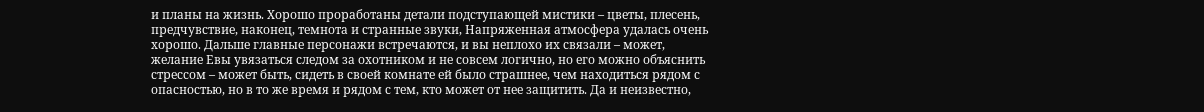и планы на жизнь. Хорошо проработаны детали подступающей мистики – цветы, плесень, предчувствие, наконец, темнота и странные звуки, Напряженная атмосфера удалась очень хорошо. Дальше главные персонажи встречаются, и вы неплохо их связали – может, желание Евы увязаться следом за охотником и не совсем логично, но его можно объяснить стрессом – может быть, сидеть в своей комнате ей было страшнее, чем находиться рядом с опасностью, но в то же время и рядом с тем, кто может от нее защитить. Да и неизвестно,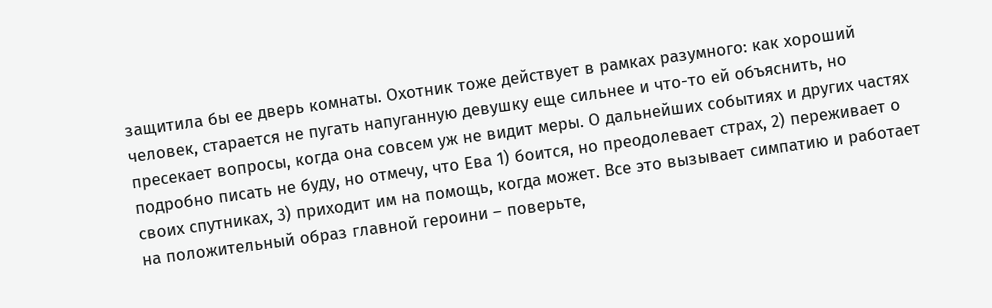защитила бы ее дверь комнаты. Охотник тоже действует в рамках разумного: как хороший человек, старается не пугать напуганную девушку еще сильнее и что-то ей объяснить, но пресекает вопросы, когда она совсем уж не видит меры. О дальнейших событиях и других частях подробно писать не буду, но отмечу, что Ева 1) боится, но преодолевает страх, 2) переживает о своих спутниках, 3) приходит им на помощь, когда может. Все это вызывает симпатию и работает на положительный образ главной героини – поверьте,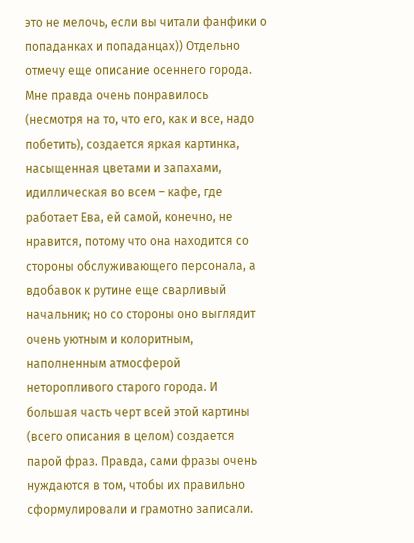это не мелочь, если вы читали фанфики о попаданках и попаданцах)) Отдельно отмечу еще описание осеннего города. Мне правда очень понравилось (несмотря на то, что его, как и все, надо побетить), создается яркая картинка, насыщенная цветами и запахами, идиллическая во всем – кафе, где работает Ева, ей самой, конечно, не нравится, потому что она находится со стороны обслуживающего персонала, а вдобавок к рутине еще сварливый начальник; но со стороны оно выглядит очень уютным и колоритным, наполненным атмосферой неторопливого старого города. И большая часть черт всей этой картины (всего описания в целом) создается парой фраз. Правда, сами фразы очень нуждаются в том, чтобы их правильно сформулировали и грамотно записали.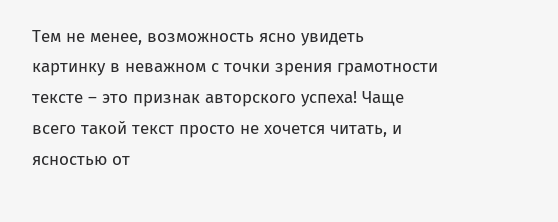Тем не менее, возможность ясно увидеть картинку в неважном с точки зрения грамотности тексте – это признак авторского успеха! Чаще всего такой текст просто не хочется читать, и ясностью от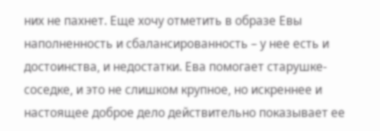них не пахнет. Еще хочу отметить в образе Евы наполненность и сбалансированность – у нее есть и достоинства, и недостатки. Ева помогает старушке-соседке, и это не слишком крупное, но искреннее и настоящее доброе дело действительно показывает ее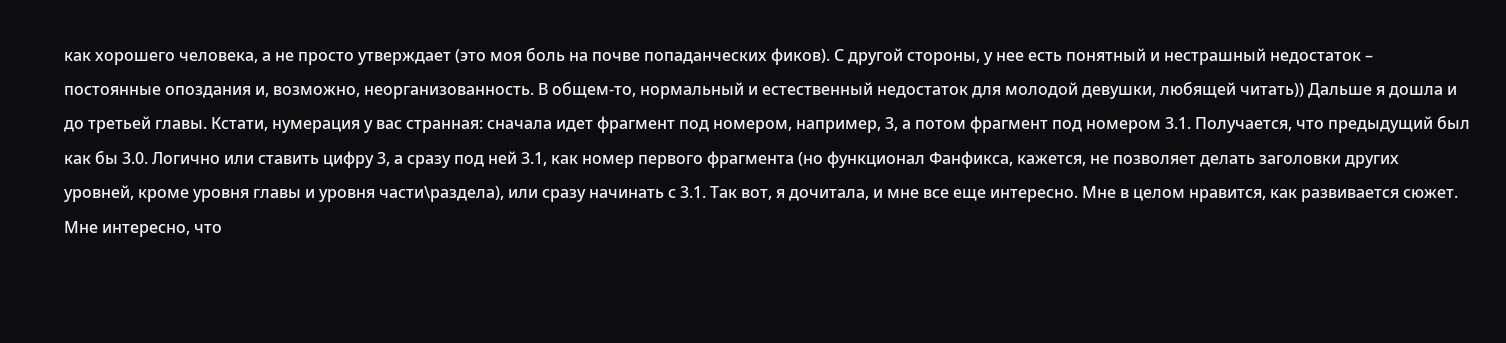как хорошего человека, а не просто утверждает (это моя боль на почве попаданческих фиков). С другой стороны, у нее есть понятный и нестрашный недостаток – постоянные опоздания и, возможно, неорганизованность. В общем-то, нормальный и естественный недостаток для молодой девушки, любящей читать)) Дальше я дошла и до третьей главы. Кстати, нумерация у вас странная: сначала идет фрагмент под номером, например, 3, а потом фрагмент под номером 3.1. Получается, что предыдущий был как бы 3.0. Логично или ставить цифру 3, а сразу под ней 3.1, как номер первого фрагмента (но функционал Фанфикса, кажется, не позволяет делать заголовки других уровней, кроме уровня главы и уровня части\раздела), или сразу начинать с 3.1. Так вот, я дочитала, и мне все еще интересно. Мне в целом нравится, как развивается сюжет. Мне интересно, что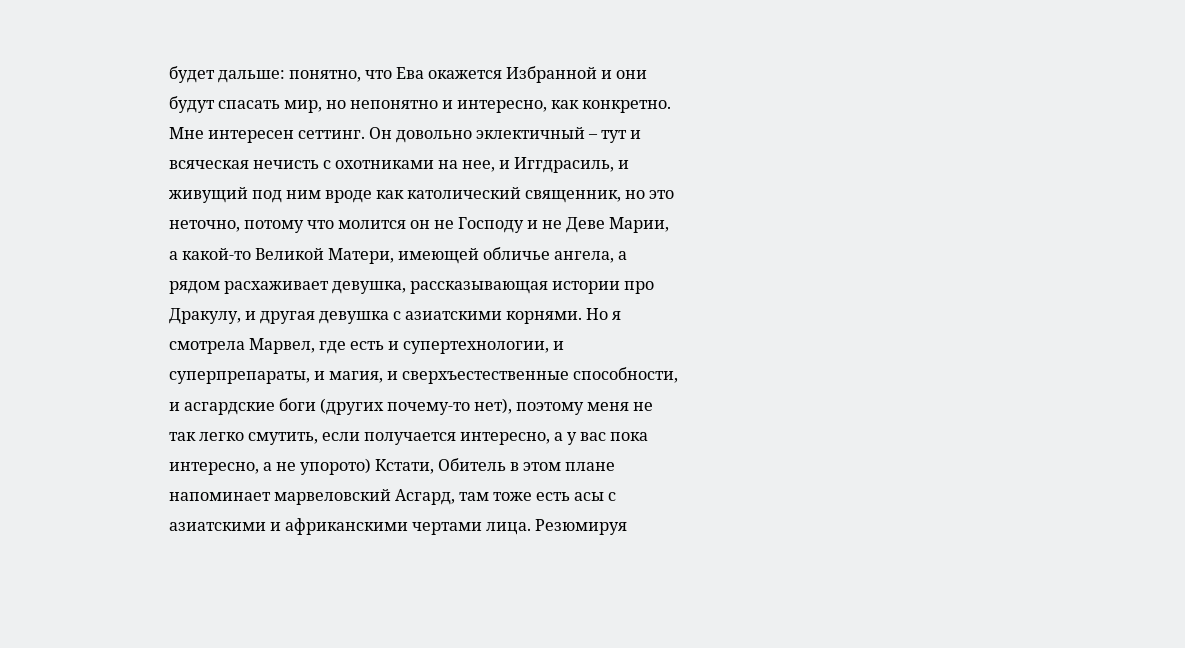будет дальше: понятно, что Ева окажется Избранной и они будут спасать мир, но непонятно и интересно, как конкретно. Мне интересен сеттинг. Он довольно эклектичный – тут и всяческая нечисть с охотниками на нее, и Иггдрасиль, и живущий под ним вроде как католический священник, но это неточно, потому что молится он не Господу и не Деве Марии, а какой-то Великой Матери, имеющей обличье ангела, а рядом расхаживает девушка, рассказывающая истории про Дракулу, и другая девушка с азиатскими корнями. Но я смотрела Марвел, где есть и супертехнологии, и суперпрепараты, и магия, и сверхъестественные способности, и асгардские боги (других почему-то нет), поэтому меня не так легко смутить, если получается интересно, а у вас пока интересно, а не упорото) Кстати, Обитель в этом плане напоминает марвеловский Асгард, там тоже есть асы с азиатскими и африканскими чертами лица. Резюмируя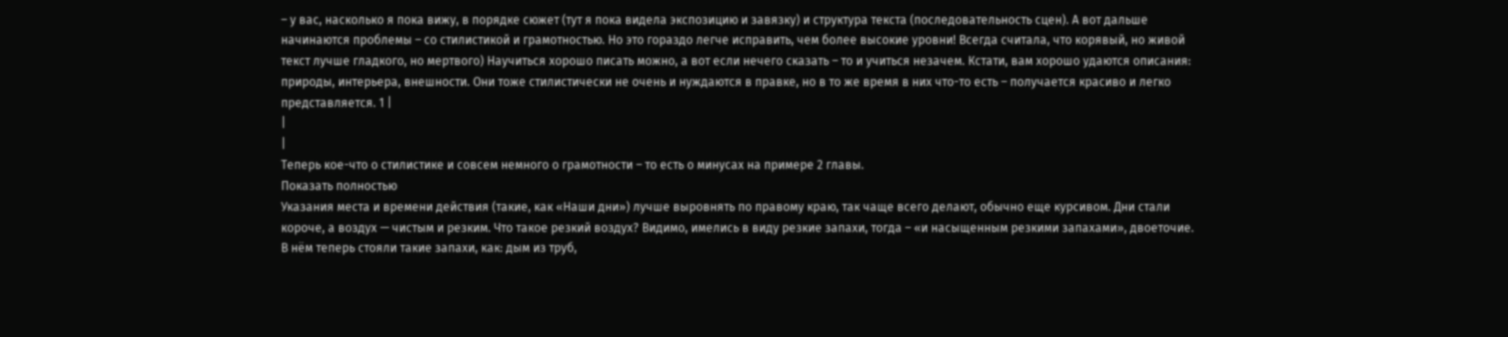– у вас, насколько я пока вижу, в порядке сюжет (тут я пока видела экспозицию и завязку) и структура текста (последовательность сцен). А вот дальше начинаются проблемы – со стилистикой и грамотностью. Но это гораздо легче исправить, чем более высокие уровни! Всегда считала, что корявый, но живой текст лучше гладкого, но мертвого) Научиться хорошо писать можно, а вот если нечего сказать – то и учиться незачем. Кстати, вам хорошо удаются описания: природы, интерьера, внешности. Они тоже стилистически не очень и нуждаются в правке, но в то же время в них что-то есть – получается красиво и легко представляется. 1 |
|
|
Теперь кое-что о стилистике и совсем немного о грамотности – то есть о минусах на примере 2 главы.
Показать полностью
Указания места и времени действия (такие, как «Наши дни») лучше выровнять по правому краю, так чаще всего делают, обычно еще курсивом. Дни стали короче, а воздух — чистым и резким. Что такое резкий воздух? Видимо, имелись в виду резкие запахи, тогда – «и насыщенным резкими запахами», двоеточие. В нём теперь стояли такие запахи, как: дым из труб,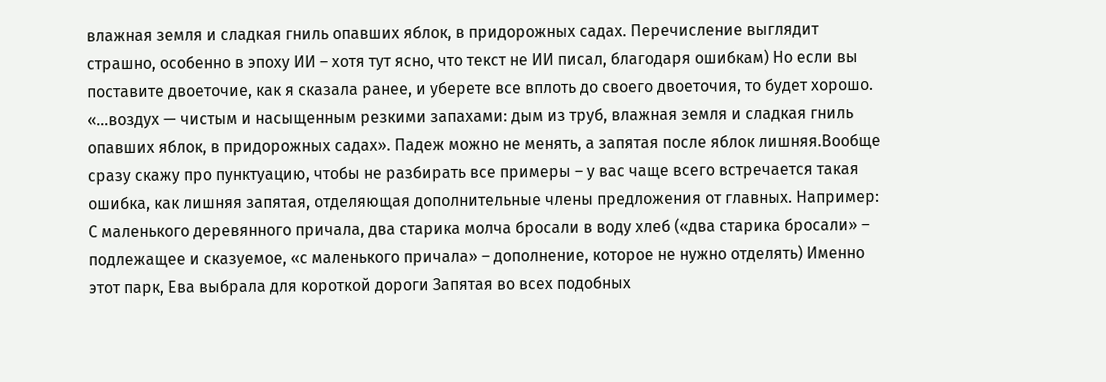влажная земля и сладкая гниль опавших яблок, в придорожных садах. Перечисление выглядит страшно, особенно в эпоху ИИ – хотя тут ясно, что текст не ИИ писал, благодаря ошибкам) Но если вы поставите двоеточие, как я сказала ранее, и уберете все вплоть до своего двоеточия, то будет хорошо. «…воздух — чистым и насыщенным резкими запахами: дым из труб, влажная земля и сладкая гниль опавших яблок, в придорожных садах». Падеж можно не менять, а запятая после яблок лишняя.Вообще сразу скажу про пунктуацию, чтобы не разбирать все примеры – у вас чаще всего встречается такая ошибка, как лишняя запятая, отделяющая дополнительные члены предложения от главных. Например: С маленького деревянного причала, два старика молча бросали в воду хлеб («два старика бросали» – подлежащее и сказуемое, «с маленького причала» – дополнение, которое не нужно отделять) Именно этот парк, Ева выбрала для короткой дороги Запятая во всех подобных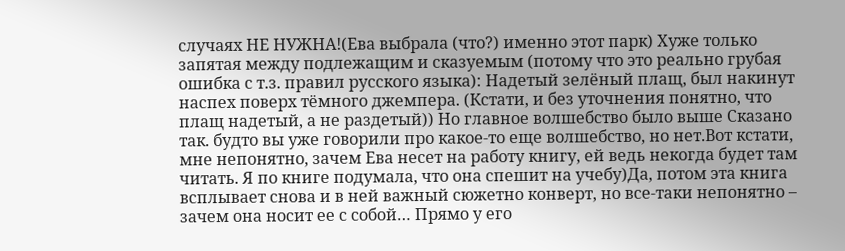случаях НЕ НУЖНА!(Ева выбрала (что?) именно этот парк) Хуже только запятая между подлежащим и сказуемым (потому что это реально грубая ошибка с т.з. правил русского языка): Надетый зелёный плащ, был накинут наспех поверх тёмного джемпера. (Кстати, и без уточнения понятно, что плащ надетый, а не раздетый)) Но главное волшебство было выше Сказано так. будто вы уже говорили про какое-то еще волшебство, но нет.Вот кстати, мне непонятно, зачем Ева несет на работу книгу, ей ведь некогда будет там читать. Я по книге подумала, что она спешит на учебу)Да, потом эта книга всплывает снова и в ней важный сюжетно конверт, но все-таки непонятно – зачем она носит ее с собой… Прямо у его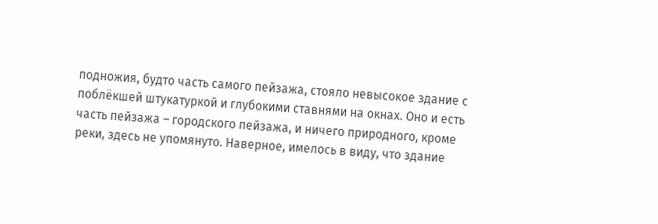подножия, будто часть самого пейзажа, стояло невысокое здание с поблёкшей штукатуркой и глубокими ставнями на окнах. Оно и есть часть пейзажа – городского пейзажа, и ничего природного, кроме реки, здесь не упомянуто. Наверное, имелось в виду, что здание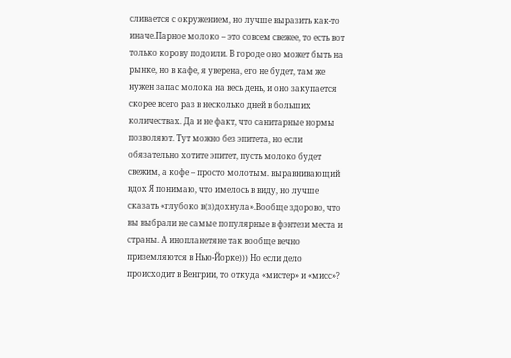сливается с окружением, но лучше выразить как-то иначе.Парное молоко – это совсем свежее, то есть вот только корову подоили. В городе оно может быть на рынке, но в кафе, я уверена, его не будет, там же нужен запас молока на весь день, и оно закупается скорее всего раз в несколько дней в больших количествах. Да и не факт, что санитарные нормы позволяют. Тут можно без эпитета, но если обязательно хотите эпитет, пусть молоко будет свежим, а кофе – просто молотым. выравнивающий вдох Я понимаю, что имелось в виду, но лучше сказать «глубоко в(з)дохнула».Вообще здорово, что вы выбрали не самые популярные в фэнтези места и страны. А инопланетяне так вообще вечно приземляются в Нью-Йорке))) Но если дело происходит в Венгрии, то откуда «мистер» и «мисс»?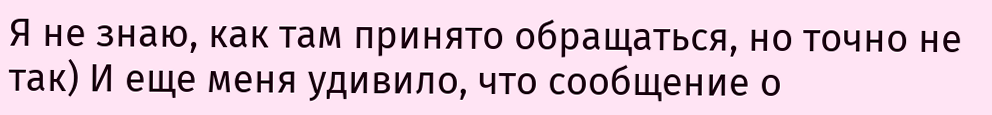Я не знаю, как там принято обращаться, но точно не так) И еще меня удивило, что сообщение о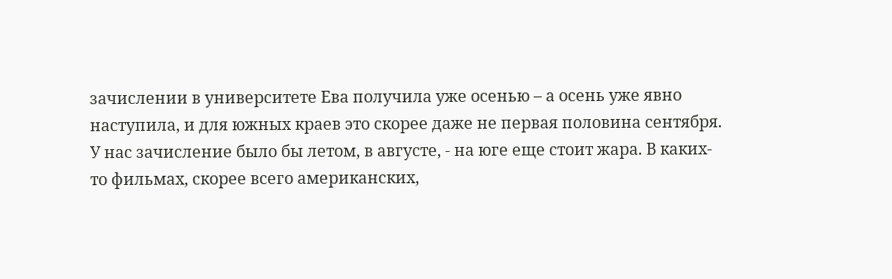зачислении в университете Ева получила уже осенью – а осень уже явно наступила, и для южных краев это скорее даже не первая половина сентября. У нас зачисление было бы летом, в августе, - на юге еще стоит жара. В каких-то фильмах, скорее всего американских,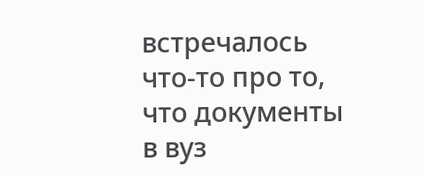встречалось что-то про то, что документы в вуз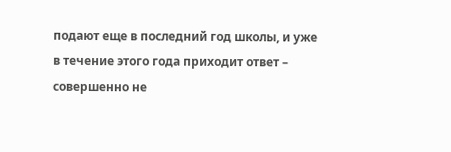подают еще в последний год школы, и уже в течение этого года приходит ответ – совершенно не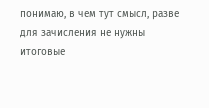понимаю, в чем тут смысл, разве для зачисления не нужны итоговые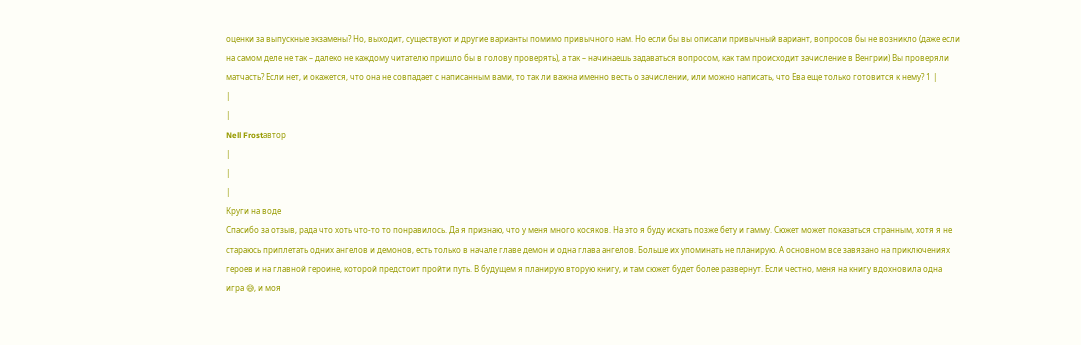оценки за выпускные экзамены? Но, выходит, существуют и другие варианты помимо привычного нам. Но если бы вы описали привычный вариант, вопросов бы не возникло (даже если на самом деле не так – далеко не каждому читателю пришло бы в голову проверять), а так – начинаешь задаваться вопросом, как там происходит зачисление в Венгрии) Вы проверяли матчасть? Если нет, и окажется, что она не совпадает с написанным вами, то так ли важна именно весть о зачислении, или можно написать, что Ева еще только готовится к нему? 1 |
|
|
Nell Frostавтор
|
|
|
Круги на воде
Спасибо за отзыв, рада что хоть что-то то понравилось. Да я признаю, что у меня много косяков. На это я буду искать позже бету и гамму. Сюжет может показаться странным, хотя я не стараюсь приплетать одних ангелов и демонов, есть только в начале главе демон и одна глава ангелов. Больше их упоминать не планирую. А основном все завязано на приключениях героев и на главной героине, которой предстоит пройти путь. В будущем я планирую вторую книгу, и там сюжет будет более развернут. Если честно, меня на книгу вдохновила одна игра 😅, и моя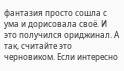фантазия просто сошла с ума и дорисовала своё. И это получился ориджинал. А так, считайте это черновиком. Если интересно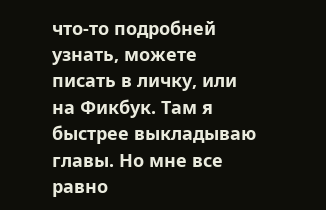что-то подробней узнать, можете писать в личку, или на Фикбук. Там я быстрее выкладываю главы. Но мне все равно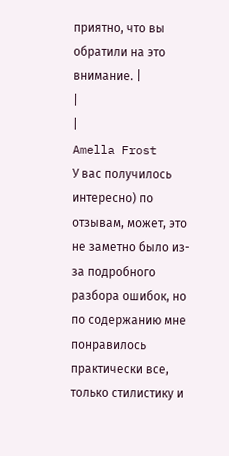приятно, что вы обратили на это внимание. |
|
|
Amella Frost
У вас получилось интересно) по отзывам, может, это не заметно было из-за подробного разбора ошибок, но по содержанию мне понравилось практически все, только стилистику и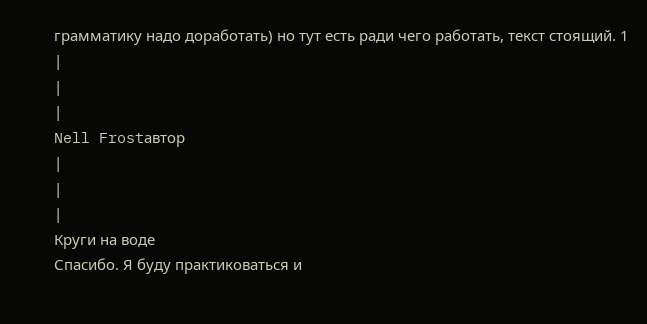грамматику надо доработать) но тут есть ради чего работать, текст стоящий. 1 |
|
|
Nell Frostавтор
|
|
|
Круги на воде
Спасибо. Я буду практиковаться и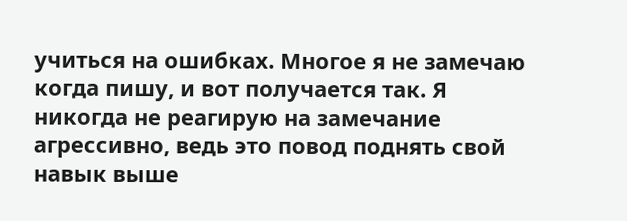учиться на ошибках. Многое я не замечаю когда пишу, и вот получается так. Я никогда не реагирую на замечание агрессивно, ведь это повод поднять свой навык выше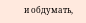и обдумать,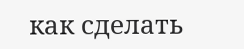как сделать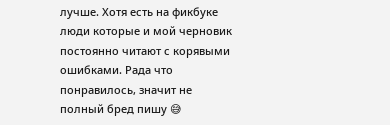лучше. Хотя есть на фикбуке люди которые и мой черновик постоянно читают с корявыми ошибками. Рада что понравилось, значит не полный бред пишу 😅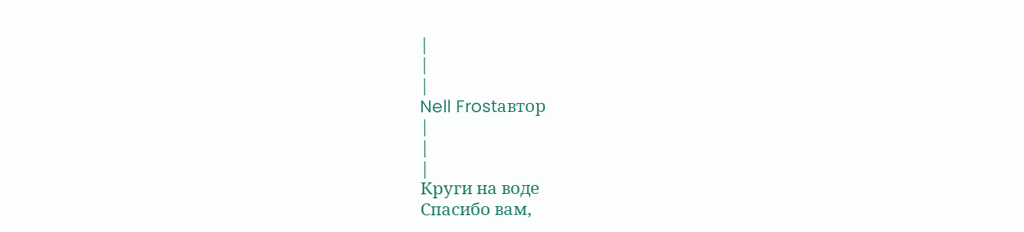|
|
|
Nell Frostавтор
|
|
|
Круги на воде
Спасибо вам,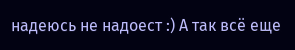надеюсь не надоест :) А так всё еще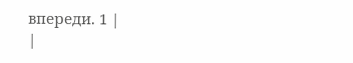впереди. 1 |
|